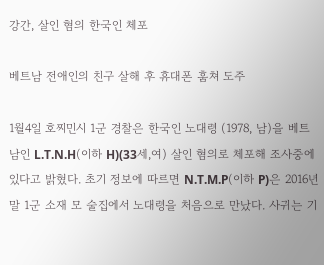강간, 살인 혐의 한국인 체포

베트남 전애인의 친구 살해 후 휴대폰 훔쳐 도주

1월4일 호찌민시 1군 경찰은 한국인 노대령 (1978, 남)을 베트남인 L.T.N.H(이하 H)(33세,여) 살인 혐의로 체포해 조사중에 있다고 밝혔다. 초기 정보에 따르면 N.T.M.P(이하 P)은 2016년 말 1군 소재 모 술집에서 노대령을 처음으로 만났다. 사귀는 기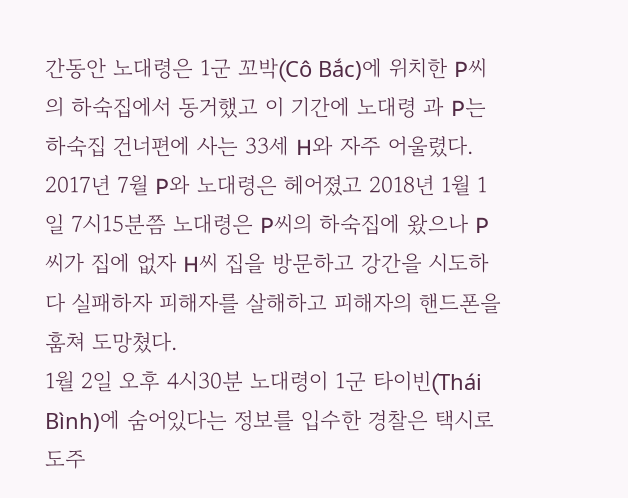간동안 노대령은 1군 꼬박(Cô Bắc)에 위치한 P씨의 하숙집에서 동거했고 이 기간에 노대령 과 P는 하숙집 건너편에 사는 33세 H와 자주 어울렸다.
2017년 7월 P와 노대령은 헤어졌고 2018년 1월 1일 7시15분쯤 노대령은 P씨의 하숙집에 왔으나 P씨가 집에 없자 H씨 집을 방문하고 강간을 시도하다 실패하자 피해자를 살해하고 피해자의 핸드폰을 훔쳐 도망쳤다.
1월 2일 오후 4시30분 노대령이 1군 타이빈(Thái Bình)에 숨어있다는 정보를 입수한 경찰은 택시로 도주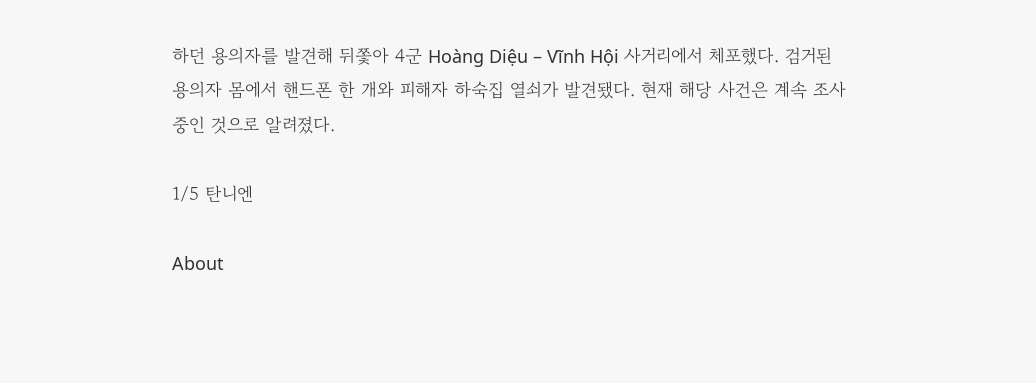하던 용의자를 발견해 뒤쫓아 4군 Hoàng Diệu – Vĩnh Hội 사거리에서 체포했다. 검거된 용의자 몸에서 핸드폰 한 개와 피해자 하숙집 열쇠가 발견됐다. 현재 해당 사건은 계속 조사중인 것으로 알려졌다.

1/5 탄니엔

About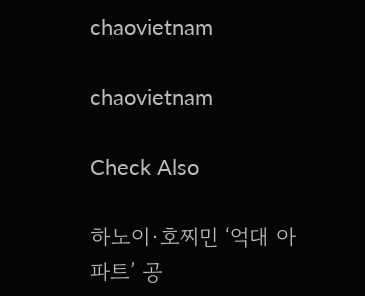chaovietnam

chaovietnam

Check Also

하노이·호찌민 ‘억대 아파트’ 공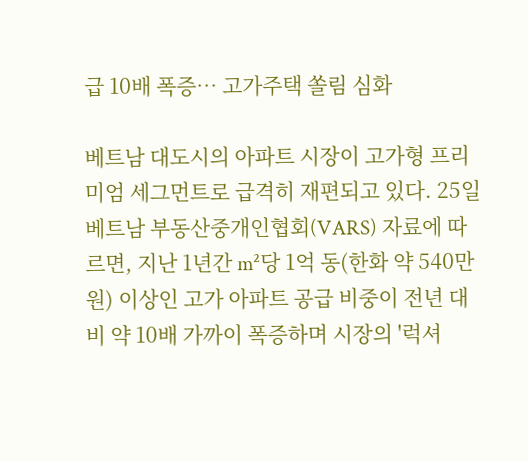급 10배 폭증… 고가주택 쏠림 심화

베트남 대도시의 아파트 시장이 고가형 프리미엄 세그먼트로 급격히 재편되고 있다. 25일 베트남 부동산중개인협회(VARS) 자료에 따르면, 지난 1년간 m²당 1억 동(한화 약 540만 원) 이상인 고가 아파트 공급 비중이 전년 대비 약 10배 가까이 폭증하며 시장의 '럭셔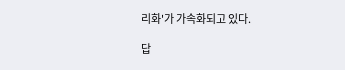리화'가 가속화되고 있다.

답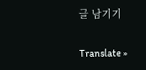글 남기기

Translate »